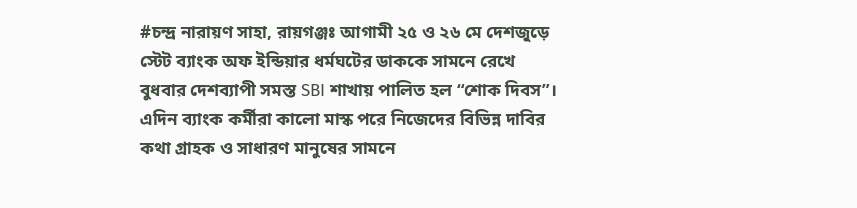#চন্দ্র নারায়ণ সাহা, রায়গঞ্জঃ আগামী ২৫ ও ২৬ মে দেশজুড়ে স্টেট ব্যাংক অফ ইন্ডিয়ার ধর্মঘটের ডাককে সামনে রেখে বুধবার দেশব্যাপী সমস্ত SBI শাখায় পালিত হল “শোক দিবস”। এদিন ব্যাংক কর্মীরা কালো মাস্ক পরে নিজেদের বিভিন্ন দাবির কথা গ্রাহক ও সাধারণ মানুষের সামনে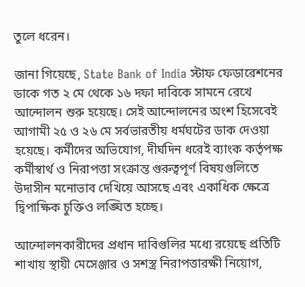তুলে ধরেন।

জানা গিয়েছে, State Bank of India স্টাফ ফেডারেশনের ডাকে গত ২ মে থেকে ১৬ দফা দাবিকে সামনে রেখে আন্দোলন শুরু হয়েছে। সেই আন্দোলনের অংশ হিসেবেই আগামী ২৫ ও ২৬ মে সর্বভারতীয় ধর্মঘটের ডাক দেওয়া হয়েছে। কর্মীদের অভিযোগ, দীর্ঘদিন ধরেই ব্যাংক কর্তৃপক্ষ কর্মীস্বার্থ ও নিরাপত্তা সংক্রান্ত গুরুত্বপূর্ণ বিষয়গুলিতে উদাসীন মনোভাব দেখিয়ে আসছে এবং একাধিক ক্ষেত্রে দ্বিপাক্ষিক চুক্তিও লঙ্ঘিত হচ্ছে।

আন্দোলনকারীদের প্রধান দাবিগুলির মধ্যে রয়েছে প্রতিটি শাখায় স্থায়ী মেসেঞ্জার ও সশস্ত্র নিরাপত্তারক্ষী নিয়োগ,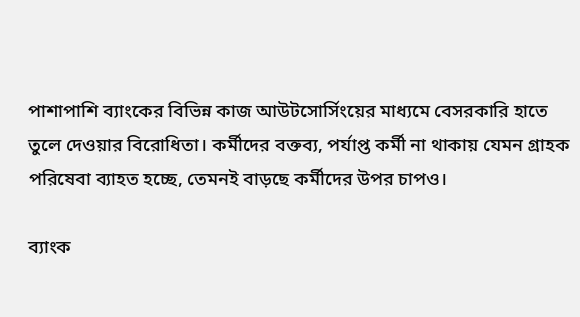পাশাপাশি ব্যাংকের বিভিন্ন কাজ আউটসোর্সিংয়ের মাধ্যমে বেসরকারি হাতে তুলে দেওয়ার বিরোধিতা। কর্মীদের বক্তব্য, পর্যাপ্ত কর্মী না থাকায় যেমন গ্রাহক পরিষেবা ব্যাহত হচ্ছে, তেমনই বাড়ছে কর্মীদের উপর চাপও।

ব্যাংক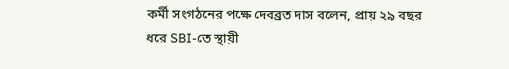কর্মী সংগঠনের পক্ষে দেবব্রত দাস বলেন, প্রায় ২৯ বছর ধরে SBI-তে স্থায়ী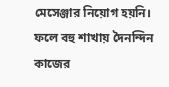মেসেঞ্জার নিয়োগ হয়নি। ফলে বহু শাখায় দৈনন্দিন কাজের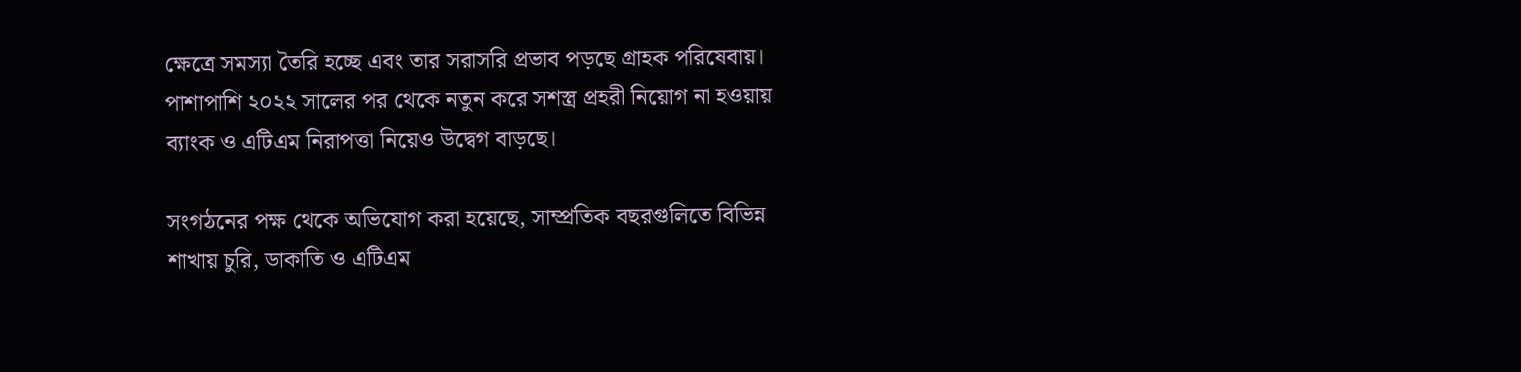ক্ষেত্রে সমস্যা তৈরি হচ্ছে এবং তার সরাসরি প্রভাব পড়ছে গ্রাহক পরিষেবায়। পাশাপাশি ২০২২ সালের পর থেকে নতুন করে সশস্ত্র প্রহরী নিয়োগ না হওয়ায় ব্যাংক ও এটিএম নিরাপত্তা নিয়েও উদ্বেগ বাড়ছে।

সংগঠনের পক্ষ থেকে অভিযোগ করা হয়েছে, সাম্প্রতিক বছরগুলিতে বিভিন্ন শাখায় চুরি, ডাকাতি ও এটিএম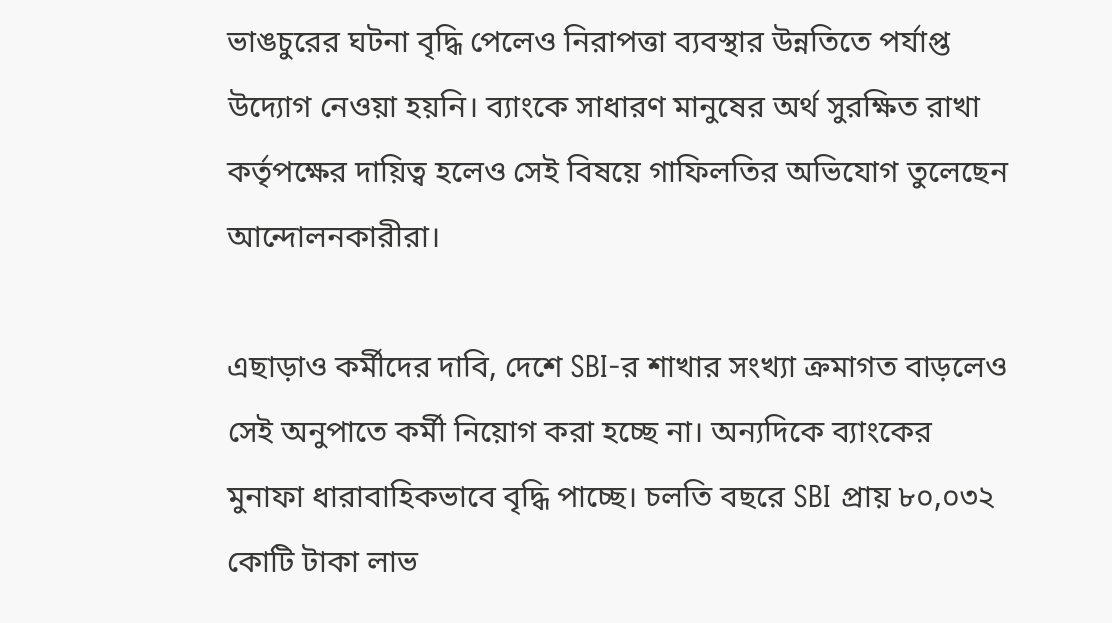ভাঙচুরের ঘটনা বৃদ্ধি পেলেও নিরাপত্তা ব্যবস্থার উন্নতিতে পর্যাপ্ত উদ্যোগ নেওয়া হয়নি। ব্যাংকে সাধারণ মানুষের অর্থ সুরক্ষিত রাখা কর্তৃপক্ষের দায়িত্ব হলেও সেই বিষয়ে গাফিলতির অভিযোগ তুলেছেন আন্দোলনকারীরা।

এছাড়াও কর্মীদের দাবি, দেশে SBI-র শাখার সংখ্যা ক্রমাগত বাড়লেও সেই অনুপাতে কর্মী নিয়োগ করা হচ্ছে না। অন্যদিকে ব্যাংকের মুনাফা ধারাবাহিকভাবে বৃদ্ধি পাচ্ছে। চলতি বছরে SBI প্রায় ৮০,০৩২ কোটি টাকা লাভ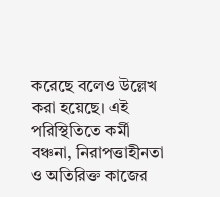করেছে বলেও উল্লেখ করা হয়েছে। এই পরিস্থিতিতে কর্মী বঞ্চনা, নিরাপত্তাহীনতা ও অতিরিক্ত কাজের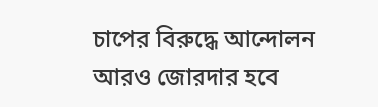চাপের বিরুদ্ধে আন্দোলন আরও জোরদার হবে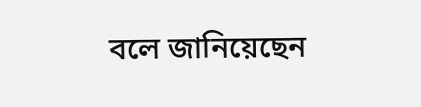বলে জানিয়েছেন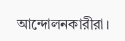আন্দোলনকারীরা।